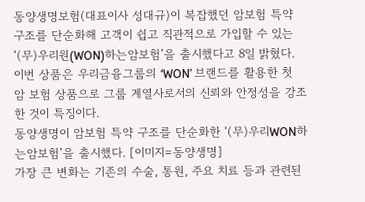동양생명보험(대표이사 성대규)이 복잡했던 암보험 특약 구조를 단순화해 고객이 쉽고 직관적으로 가입할 수 있는 ‘(무)우리원(WON)하는암보험’을 출시했다고 8일 밝혔다. 이번 상품은 우리금융그룹의 ‘WON’ 브랜드를 활용한 첫 암 보험 상품으로 그룹 계열사로서의 신뢰와 안정성을 강조한 것이 특징이다.
동양생명이 암보험 특약 구조를 단순화한 ‘(무)우리WON하는암보험’을 출시했다. [이미지=동양생명]
가장 큰 변화는 기존의 수술, 통원, 주요 치료 등과 관련된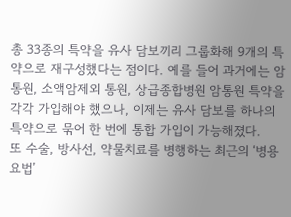총 33종의 특약을 유사 담보끼리 그룹화해 9개의 특약으로 재구성했다는 점이다. 예를 들어 과거에는 암통원, 소액암제외 통원, 상급종합병원 암통원 특약을 각각 가입해야 했으나, 이제는 유사 담보를 하나의 특약으로 묶어 한 번에 통합 가입이 가능해졌다.
또 수술, 방사선, 약물치료를 병행하는 최근의 ‘병용요법’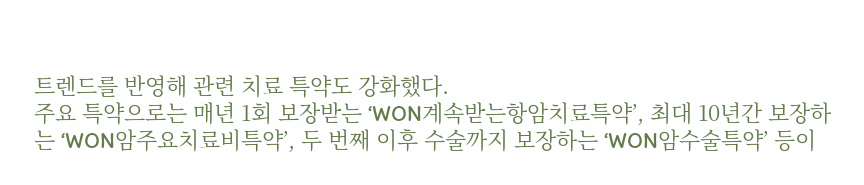트렌드를 반영해 관련 치료 특약도 강화했다.
주요 특약으로는 매년 1회 보장받는 ‘WON계속받는항암치료특약’, 최대 10년간 보장하는 ‘WON암주요치료비특약’, 두 번째 이후 수술까지 보장하는 ‘WON암수술특약’ 등이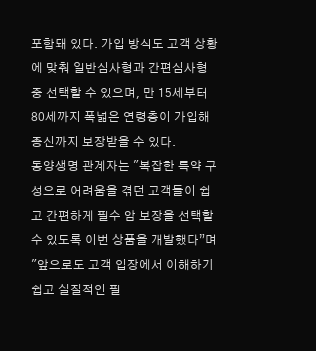포함돼 있다. 가입 방식도 고객 상황에 맞춰 일반심사형과 간편심사형 중 선택할 수 있으며, 만 15세부터 80세까지 폭넓은 연령층이 가입해 종신까지 보장받을 수 있다.
동양생명 관계자는 "복잡한 특약 구성으로 어려움을 겪던 고객들이 쉽고 간편하게 필수 암 보장을 선택할 수 있도록 이번 상품을 개발했다”며 "앞으로도 고객 입장에서 이해하기 쉽고 실질적인 필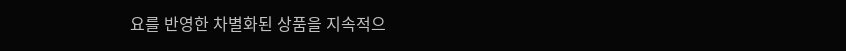요를 반영한 차별화된 상품을 지속적으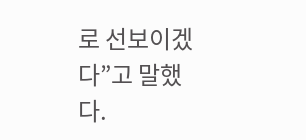로 선보이겠다”고 말했다.